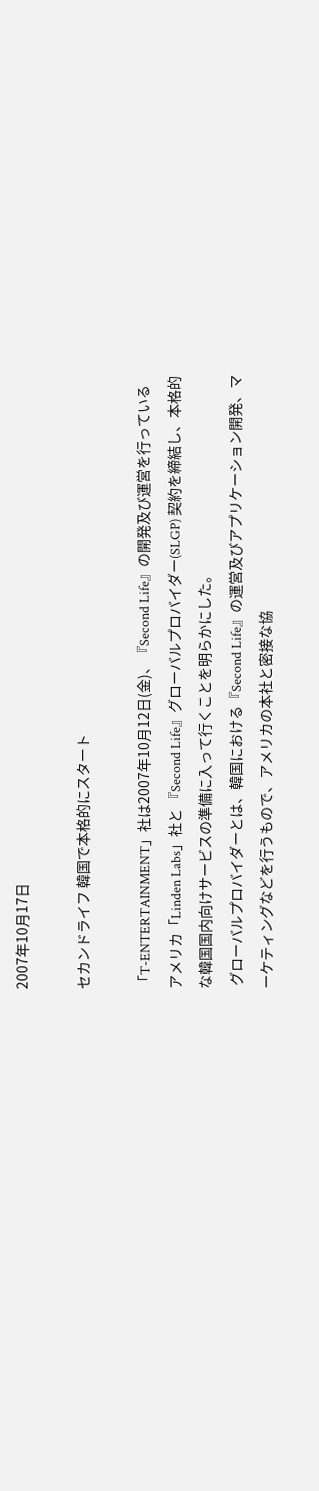2007年10月17日

セカンドライフ 韓国で本格的にスタート

「T-ENTERTAINMENT」社は2007年10月12日(金)、『Second Life』の開発及び運営を行っているアメリカ「Linden Labs」社と 『Second Life』グローバルプロバイダー(SLGP) 契約を締結し、本格的な韓国国内向けサービスの準備に入って行くことを明らかにした。
 グローバルプロバイダーとは、韓国における『Second Life』の運営及びアプリケーション開発、マーケティングなどを行うもので、アメリカの本社と密接な協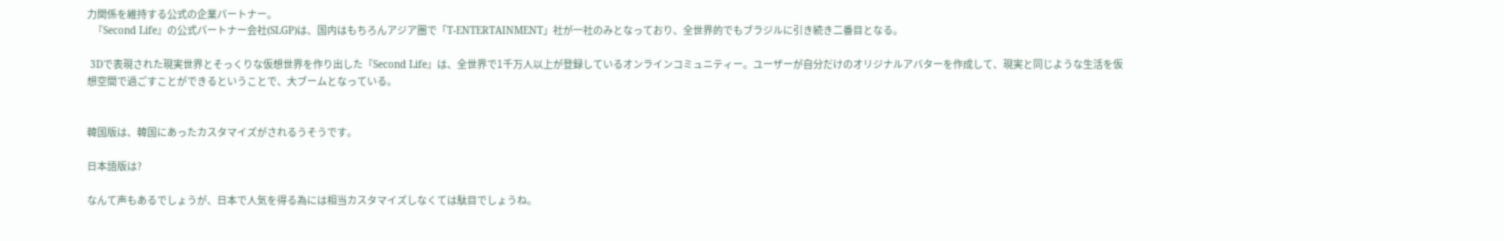力関係を維持する公式の企業パートナー。
   『Second Life』の公式パートナー会社(SLGP)は、国内はもちろんアジア圏で「T-ENTERTAINMENT」社が一社のみとなっており、全世界的でもブラジルに引き続き二番目となる。

 3Dで表現された現実世界とそっくりな仮想世界を作り出した『Second Life』は、全世界で1千万人以上が登録しているオンラインコミュニティー。ユーザーが自分だけのオリジナルアバターを作成して、現実と同じような生活を仮想空間で過ごすことができるということで、大ブームとなっている。


韓国版は、韓国にあったカスタマイズがされるうそうです。

日本語版は?

なんて声もあるでしょうが、日本で人気を得る為には相当カスタマイズしなくては駄目でしょうね。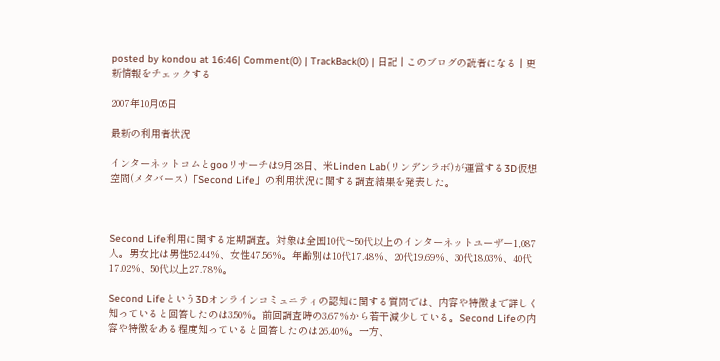posted by kondou at 16:46| Comment(0) | TrackBack(0) | 日記 | このブログの読者になる | 更新情報をチェックする

2007年10月05日

最新の利用者状況

インターネットコムとgooリサーチは9月28日、米Linden Lab(リンデンラボ)が運営する3D仮想空間(メタバース)「Second Life」の利用状況に関する調査結果を発表した。



Second Life利用に関する定期調査。対象は全国10代〜50代以上のインターネットユーザー1,087人。男女比は男性52.44%、女性47.56%。年齢別は10代17.48%、20代19.69%、30代18.03%、40代17.02%、50代以上27.78%。

Second Lifeという3Dオンラインコミュニティの認知に関する質問では、内容や特徴まで詳しく知っていると回答したのは3.50%。前回調査時の3.67%から若干減少している。Second Lifeの内容や特徴をある程度知っていると回答したのは26.40%。一方、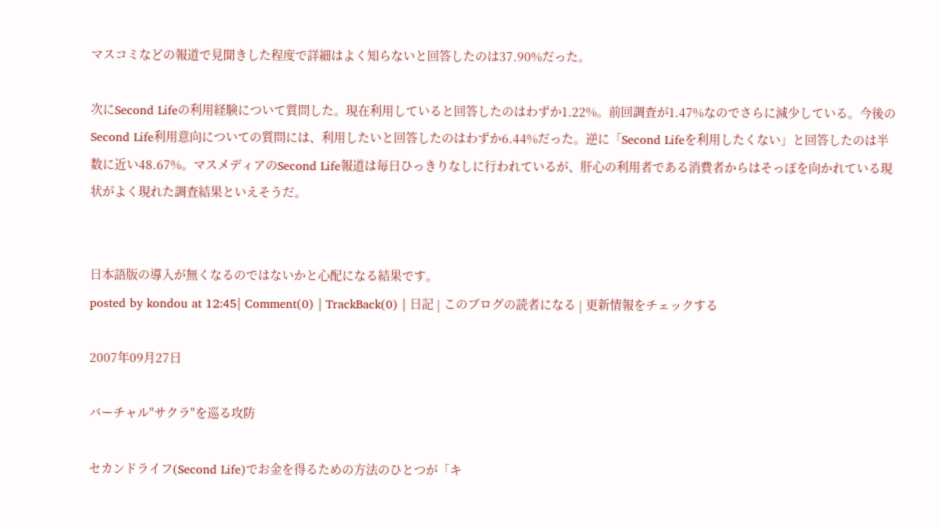マスコミなどの報道で見聞きした程度で詳細はよく知らないと回答したのは37.90%だった。

次にSecond Lifeの利用経験について質問した。現在利用していると回答したのはわずか1.22%。前回調査が1.47%なのでさらに減少している。今後のSecond Life利用意向についての質問には、利用したいと回答したのはわずか6.44%だった。逆に「Second Lifeを利用したくない」と回答したのは半数に近い48.67%。マスメディアのSecond Life報道は毎日ひっきりなしに行われているが、肝心の利用者である消費者からはそっぽを向かれている現状がよく現れた調査結果といえそうだ。


日本語版の導入が無くなるのではないかと心配になる結果です。
posted by kondou at 12:45| Comment(0) | TrackBack(0) | 日記 | このブログの読者になる | 更新情報をチェックする

2007年09月27日

バーチャル"サクラ"を巡る攻防

セカンドライフ(Second Life)でお金を得るための方法のひとつが「キ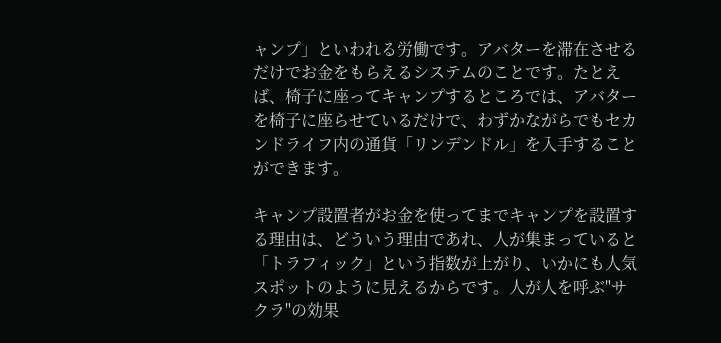ャンプ」といわれる労働です。アバターを滞在させるだけでお金をもらえるシステムのことです。たとえば、椅子に座ってキャンプするところでは、アバターを椅子に座らせているだけで、わずかながらでもセカンドライフ内の通貨「リンデンドル」を入手することができます。

キャンプ設置者がお金を使ってまでキャンプを設置する理由は、どういう理由であれ、人が集まっていると「トラフィック」という指数が上がり、いかにも人気スポットのように見えるからです。人が人を呼ぶ"サクラ"の効果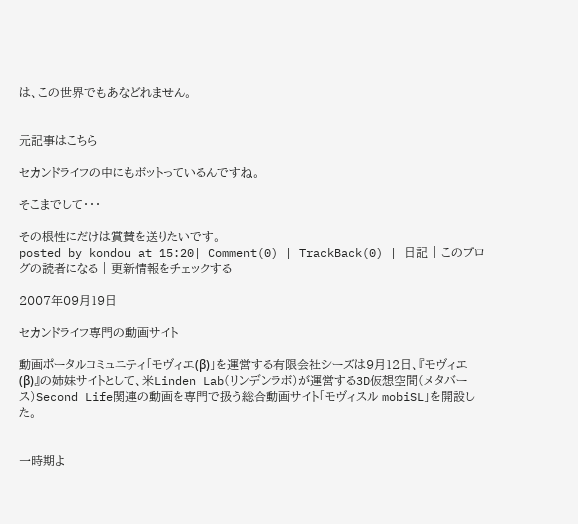は、この世界でもあなどれません。


元記事はこちら

セカンドライフの中にもボットっているんですね。

そこまでして・・・

その根性にだけは賞賛を送りたいです。
posted by kondou at 15:20| Comment(0) | TrackBack(0) | 日記 | このブログの読者になる | 更新情報をチェックする

2007年09月19日

セカンドライフ専門の動画サイト

動画ポータルコミュニティ「モヴィエ(β)」を運営する有限会社シーズは9月12日、『モヴィエ(β)』の姉妹サイトとして、米Linden Lab(リンデンラボ)が運営する3D仮想空間(メタバース)Second Life関連の動画を専門で扱う総合動画サイト「モヴィスル mobiSL」を開設した。


一時期よ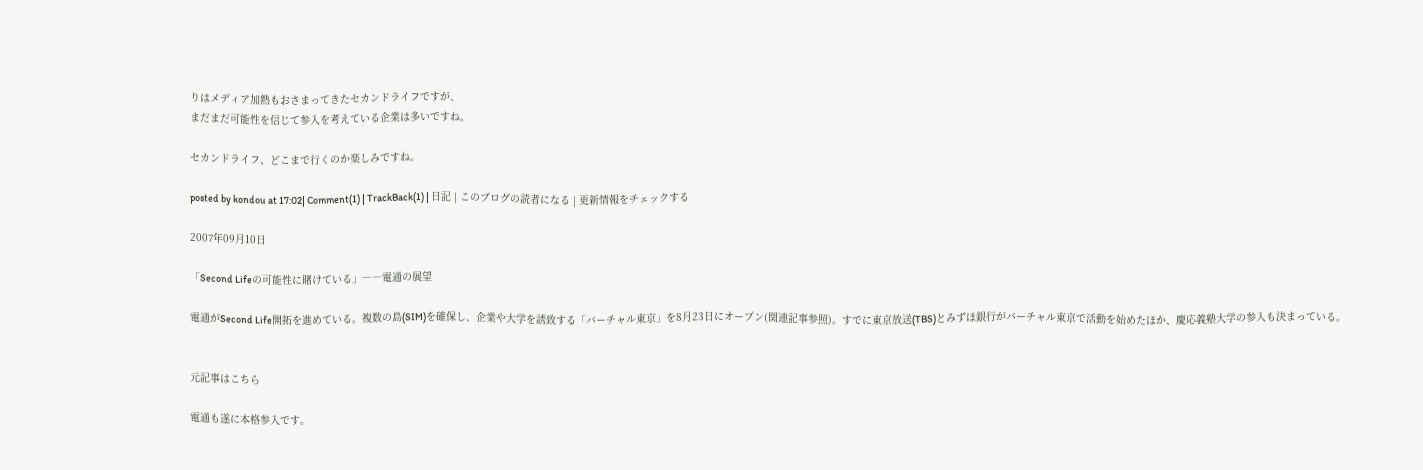りはメディア加熱もおさまってきたセカンドライフですが、
まだまだ可能性を信じて参入を考えている企業は多いですね。

セカンドライフ、どこまで行くのか楽しみですね。

posted by kondou at 17:02| Comment(1) | TrackBack(1) | 日記 | このブログの読者になる | 更新情報をチェックする

2007年09月10日

「Second Lifeの可能性に賭けている」――電通の展望

電通がSecond Life開拓を進めている。複数の島(SIM)を確保し、企業や大学を誘致する「バーチャル東京」を8月23日にオープン(関連記事参照)。すでに東京放送(TBS)とみずほ銀行がバーチャル東京で活動を始めたほか、慶応義塾大学の参入も決まっている。


元記事はこちら

電通も遂に本格参入です。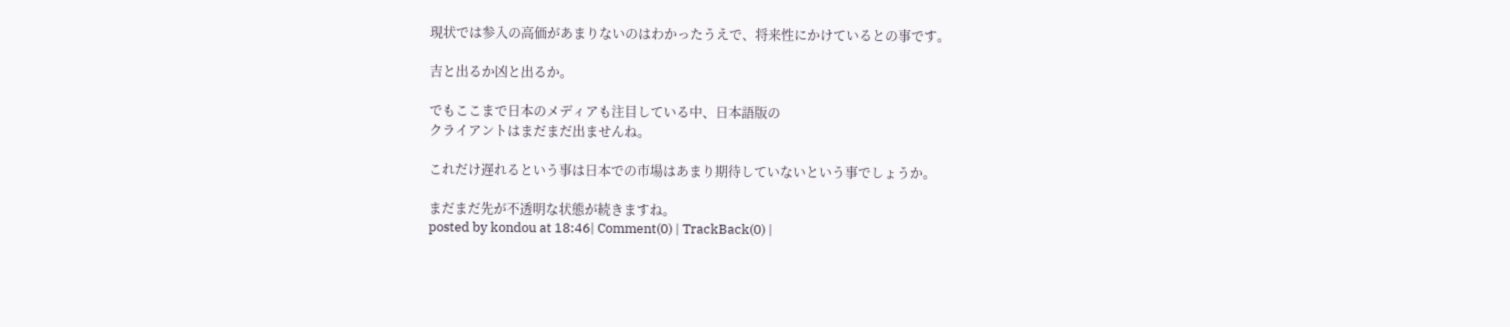現状では参入の高価があまりないのはわかったうえで、将来性にかけているとの事です。

吉と出るか凶と出るか。

でもここまで日本のメディアも注目している中、日本語版の
クライアントはまだまだ出ませんね。

これだけ遅れるという事は日本での市場はあまり期待していないという事でしょうか。

まだまだ先が不透明な状態が続きますね。
posted by kondou at 18:46| Comment(0) | TrackBack(0) |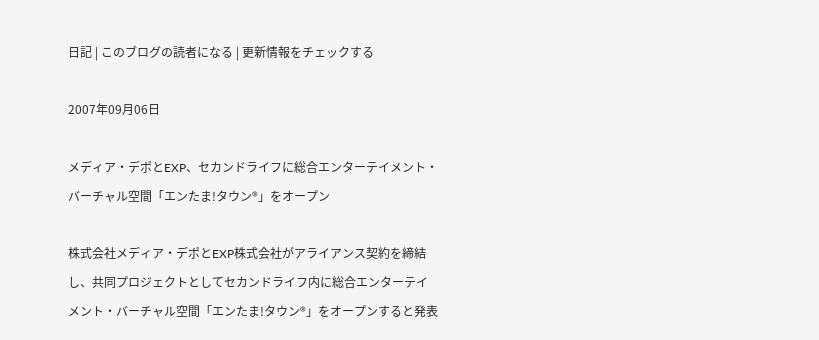日記 | このブログの読者になる | 更新情報をチェックする

2007年09月06日

メディア・デポとEXP、セカンドライフに総合エンターテイメント・バーチャル空間「エンたま!タウン®」をオープン

株式会社メディア・デポとEXP株式会社がアライアンス契約を締結し、共同プロジェクトとしてセカンドライフ内に総合エンターテイメント・バーチャル空間「エンたま!タウン®」をオープンすると発表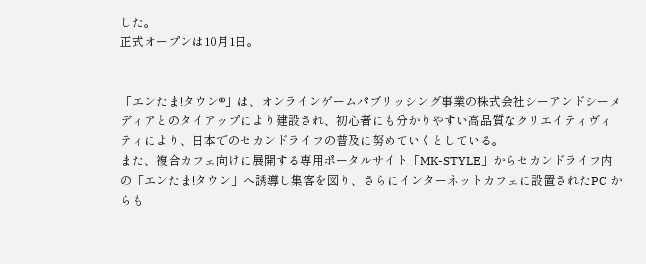した。
正式オープンは10月1日。


「エンたま!タウン®」は、オンラインゲームパブリッシング事業の株式会社シーアンドシーメディアとのタイアップにより建設され、初心者にも分かりやすい高品質なクリエイティヴィティにより、日本でのセカンドライフの普及に努めていくとしている。
また、複合カフェ向けに展開する専用ポータルサイト「MK-STYLE」からセカンドライフ内の「エンたま!タウン」へ誘導し集客を図り、さらにインターネットカフェに設置されたPC からも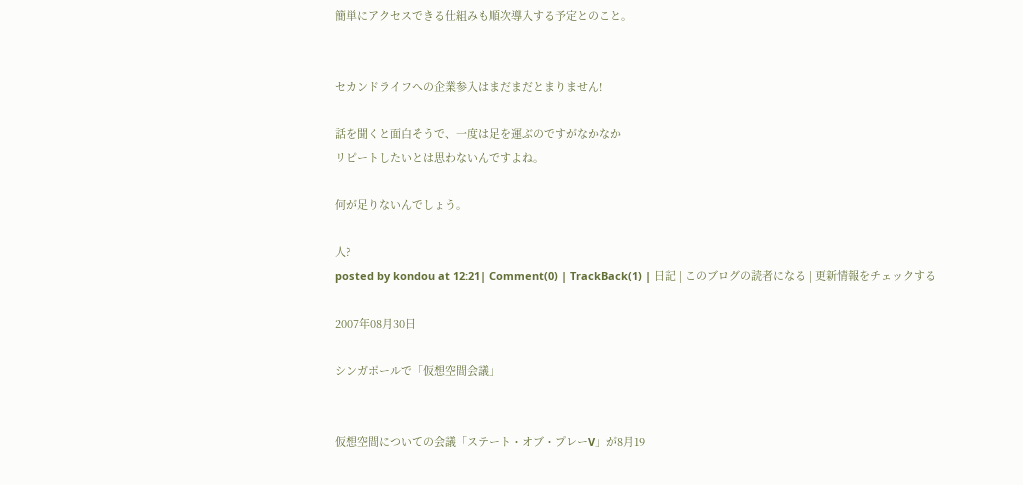簡単にアクセスできる仕組みも順次導入する予定とのこと。


セカンドライフへの企業参入はまだまだとまりません!

話を聞くと面白そうで、一度は足を運ぶのですがなかなか
リピートしたいとは思わないんですよね。

何が足りないんでしょう。

人?
posted by kondou at 12:21| Comment(0) | TrackBack(1) | 日記 | このブログの読者になる | 更新情報をチェックする

2007年08月30日

シンガポールで「仮想空間会議」


仮想空間についての会議「ステート・オブ・プレーV」が8月19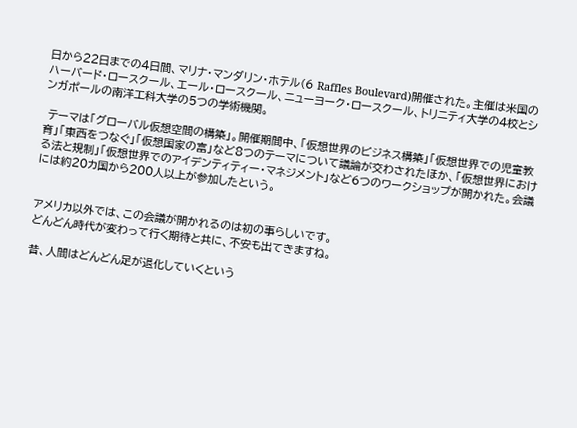日から22日までの4日間、マリナ・マンダリン・ホテル(6 Raffles Boulevard)開催された。主催は米国のハーバード・ロースクール、エール・ロースクール、ニューヨーク・ロースクール、トリニティ大学の4校とシンガポールの南洋工科大学の5つの学術機関。

 テーマは「グローバル仮想空間の構築」。開催期間中、「仮想世界のビジネス構築」「仮想世界での児童教育」「東西をつなぐ」「仮想国家の富」など8つのテーマについて議論が交わされたほか、「仮想世界における法と規制」「仮想世界でのアイデンティティー・マネジメント」など6つのワークショップが開かれた。会議には約20カ国から200人以上が参加したという。


アメリカ以外では、この会議が開かれるのは初の事らしいです。
どんどん時代が変わって行く期待と共に、不安も出てきますね。

昔、人間はどんどん足が退化していくという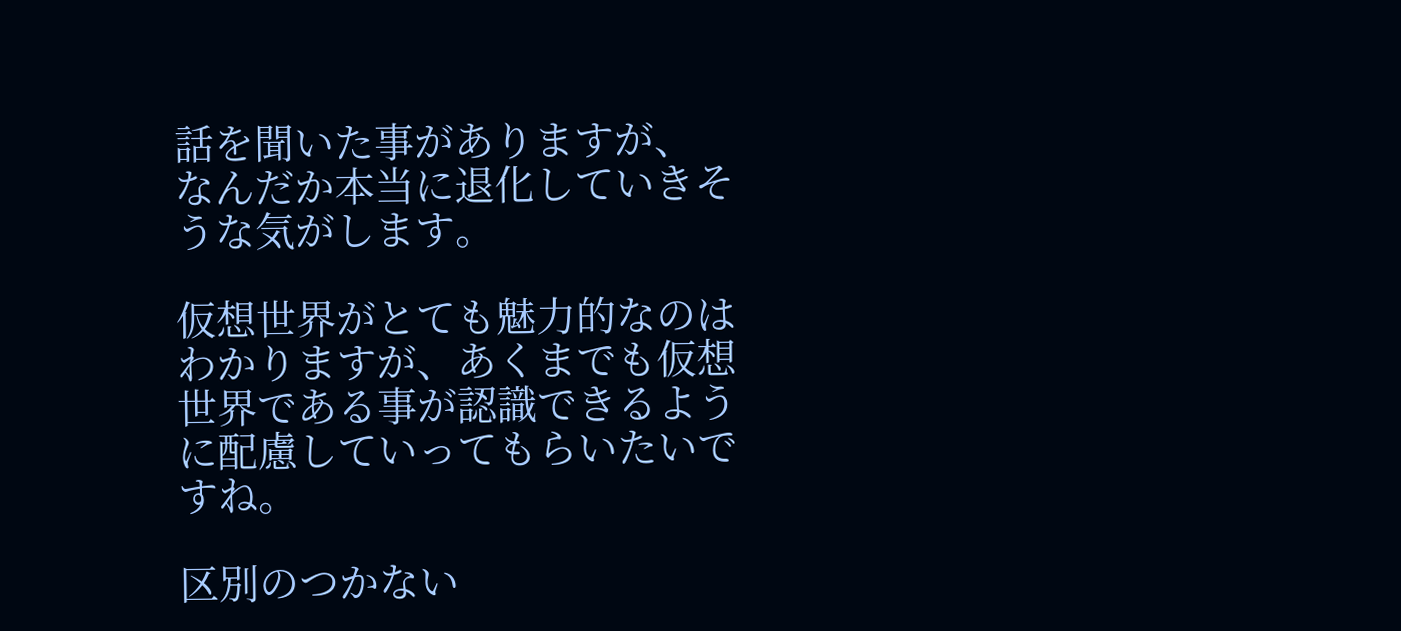話を聞いた事がありますが、
なんだか本当に退化していきそうな気がします。

仮想世界がとても魅力的なのはわかりますが、あくまでも仮想世界である事が認識できるように配慮していってもらいたいですね。

区別のつかない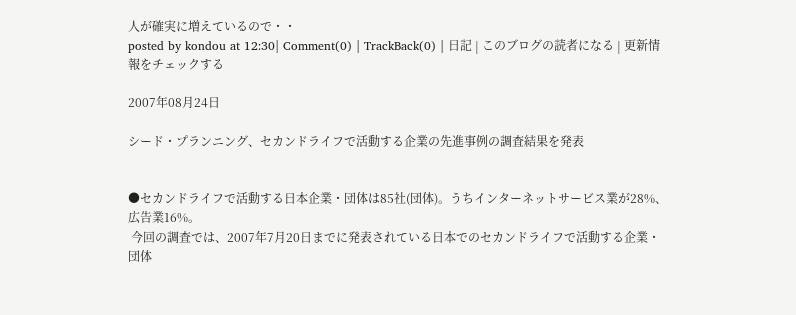人が確実に増えているので・・
posted by kondou at 12:30| Comment(0) | TrackBack(0) | 日記 | このブログの読者になる | 更新情報をチェックする

2007年08月24日

シード・プランニング、セカンドライフで活動する企業の先進事例の調査結果を発表


●セカンドライフで活動する日本企業・団体は85社(団体)。うちインターネットサービス業が28%、広告業16%。
 今回の調査では、2007年7月20日までに発表されている日本でのセカンドライフで活動する企業・団体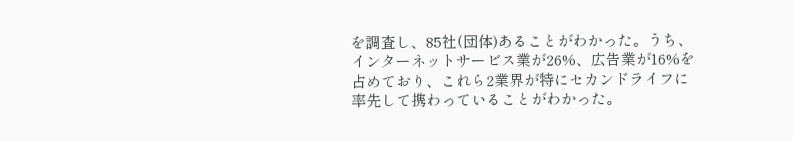を調査し、85社(団体)あることがわかった。うち、インターネットサービス業が26%、広告業が16%を占めており、これら2業界が特にセカンドライフに率先して携わっていることがわかった。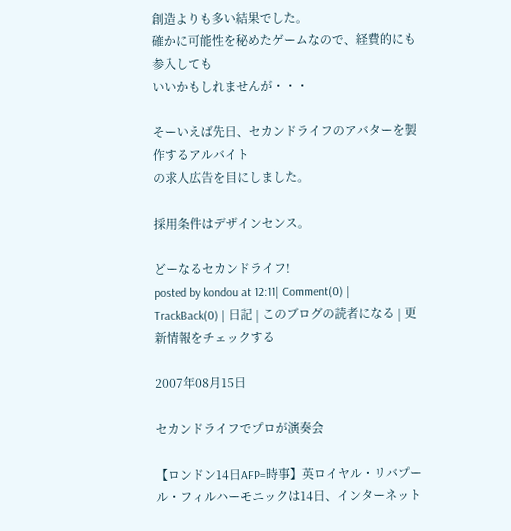創造よりも多い結果でした。
確かに可能性を秘めたゲームなので、経費的にも参入しても
いいかもしれませんが・・・

そーいえば先日、セカンドライフのアバターを製作するアルバイト
の求人広告を目にしました。

採用条件はデザインセンス。

どーなるセカンドライフ!
posted by kondou at 12:11| Comment(0) | TrackBack(0) | 日記 | このブログの読者になる | 更新情報をチェックする

2007年08月15日

セカンドライフでプロが演奏会

【ロンドン14日AFP=時事】英ロイヤル・リバプール・フィルハーモニックは14日、インターネット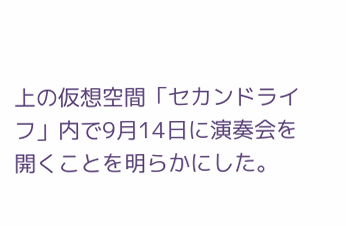上の仮想空間「セカンドライフ」内で9月14日に演奏会を開くことを明らかにした。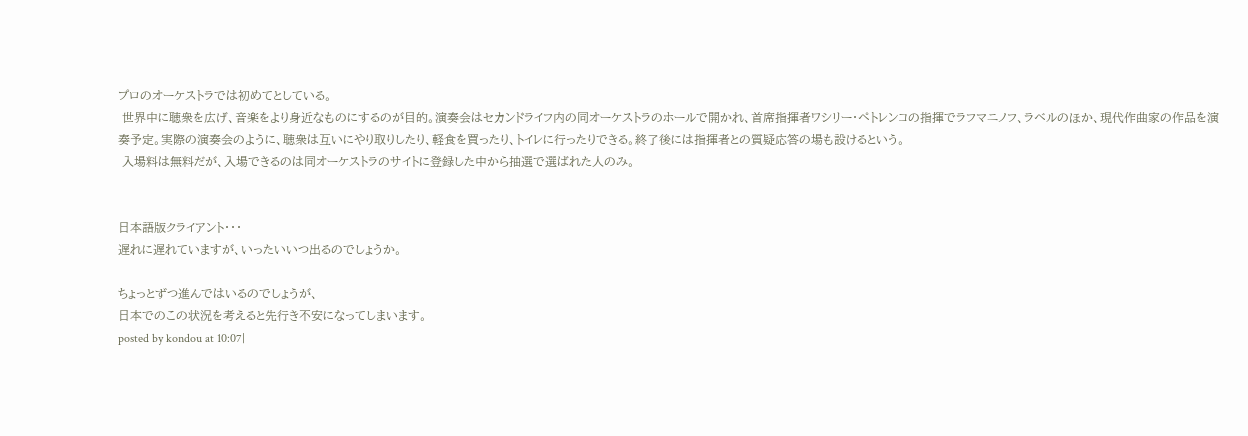プロのオーケストラでは初めてとしている。
 世界中に聴衆を広げ、音楽をより身近なものにするのが目的。演奏会はセカンドライフ内の同オーケストラのホールで開かれ、首席指揮者ワシリー・ペトレンコの指揮でラフマニノフ、ラベルのほか、現代作曲家の作品を演奏予定。実際の演奏会のように、聴衆は互いにやり取りしたり、軽食を買ったり、トイレに行ったりできる。終了後には指揮者との質疑応答の場も設けるという。
 入場料は無料だが、入場できるのは同オーケストラのサイトに登録した中から抽選で選ばれた人のみ。


日本語版クライアント・・・
遅れに遅れていますが、いったいいつ出るのでしょうか。

ちょっとずつ進んではいるのでしょうが、
日本でのこの状況を考えると先行き不安になってしまいます。
posted by kondou at 10:07|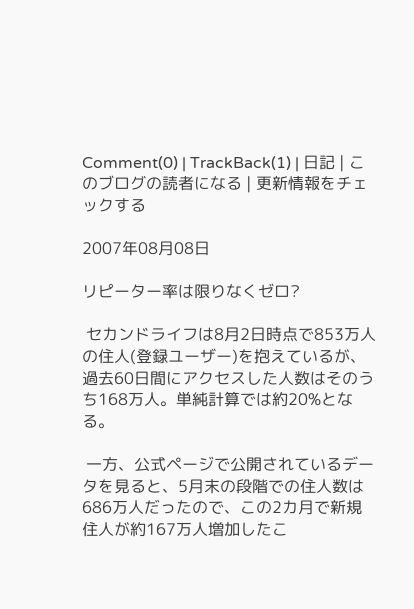Comment(0) | TrackBack(1) | 日記 | このブログの読者になる | 更新情報をチェックする

2007年08月08日

リピーター率は限りなくゼロ?

 セカンドライフは8月2日時点で853万人の住人(登録ユーザー)を抱えているが、過去60日間にアクセスした人数はそのうち168万人。単純計算では約20%となる。

 一方、公式ページで公開されているデータを見ると、5月末の段階での住人数は686万人だったので、この2カ月で新規住人が約167万人増加したこ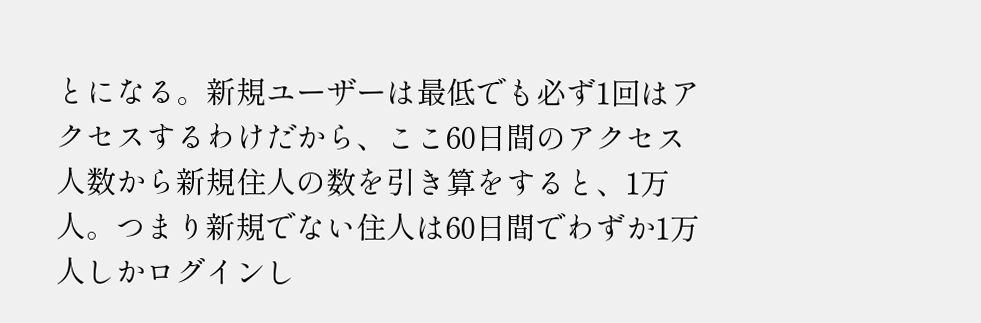とになる。新規ユーザーは最低でも必ず1回はアクセスするわけだから、ここ60日間のアクセス人数から新規住人の数を引き算をすると、1万人。つまり新規でない住人は60日間でわずか1万人しかログインし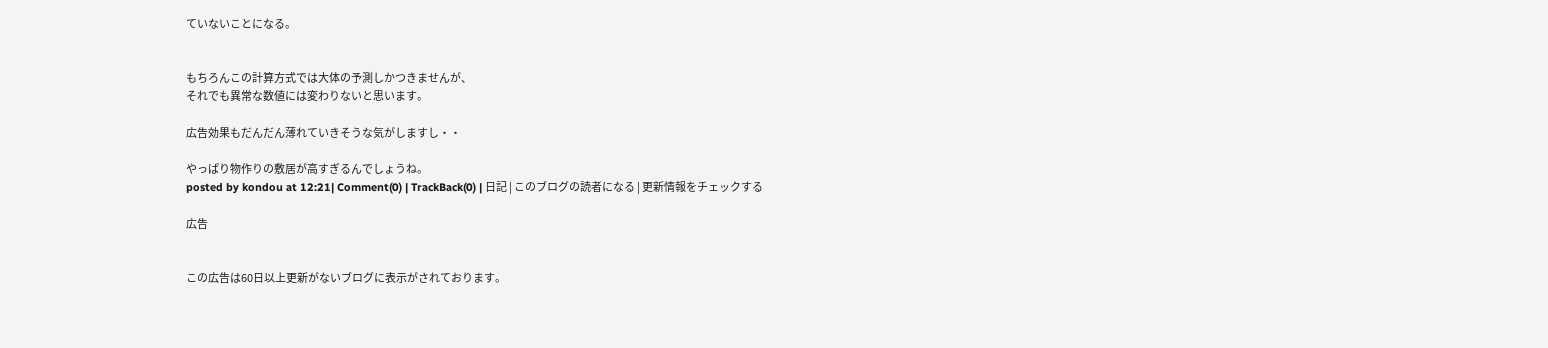ていないことになる。


もちろんこの計算方式では大体の予測しかつきませんが、
それでも異常な数値には変わりないと思います。

広告効果もだんだん薄れていきそうな気がしますし・・

やっぱり物作りの敷居が高すぎるんでしょうね。
posted by kondou at 12:21| Comment(0) | TrackBack(0) | 日記 | このブログの読者になる | 更新情報をチェックする

広告


この広告は60日以上更新がないブログに表示がされております。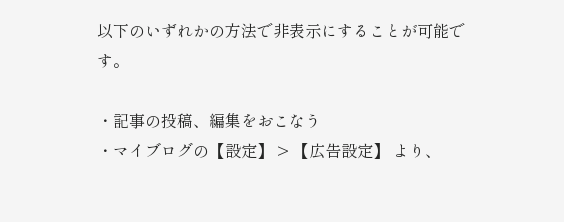以下のいずれかの方法で非表示にすることが可能です。

・記事の投稿、編集をおこなう
・マイブログの【設定】 > 【広告設定】 より、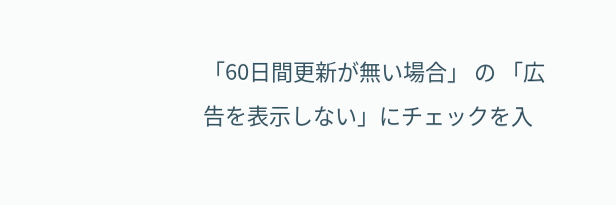「60日間更新が無い場合」 の 「広告を表示しない」にチェックを入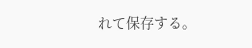れて保存する。